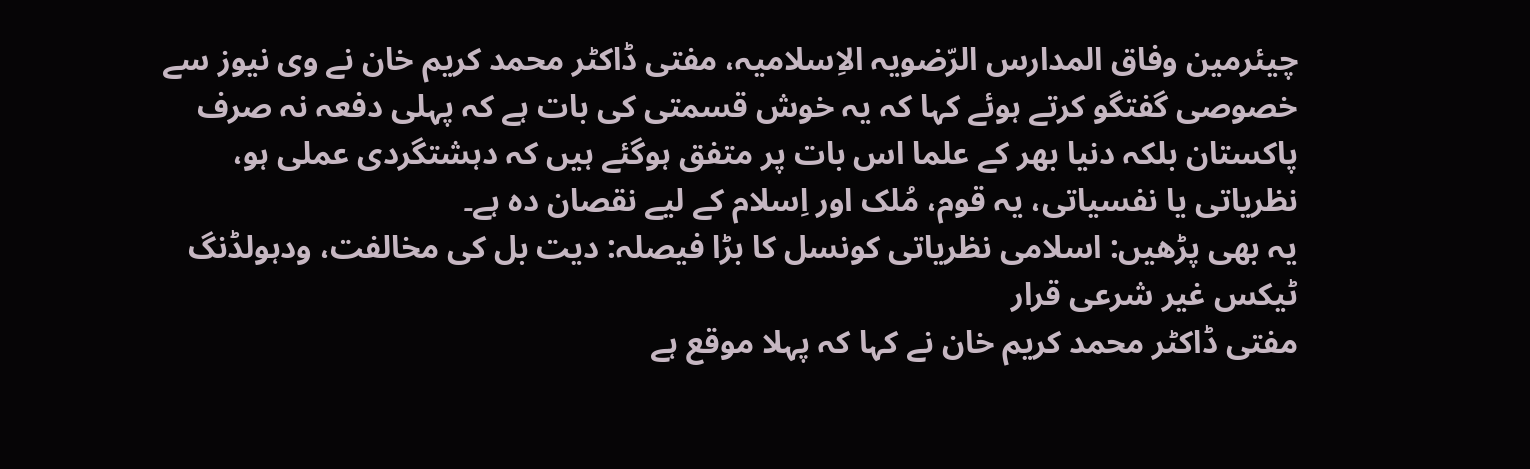چیئرمین وفاق المدارس الرّضویہ الاِسلامیہ، مفتی ڈاکٹر محمد کریم خان نے وی نیوز سے خصوصی گفتگو کرتے ہوئے کہا کہ یہ خوش قسمتی کی بات ہے کہ پہلی دفعہ نہ صرف پاکستان بلکہ دنیا بھر کے علما اس بات پر متفق ہوگئے ہیں کہ دہشتگردی عملی ہو، نظریاتی یا نفسیاتی، یہ قوم، مُلک اور اِسلام کے لیے نقصان دہ ہے۔
یہ بھی پڑھیں: اسلامی نظریاتی کونسل کا بڑا فیصلہ: دیت بل کی مخالفت، ودہولڈنگ ٹیکس غیر شرعی قرار
مفتی ڈاکٹر محمد کریم خان نے کہا کہ پہلا موقع ہے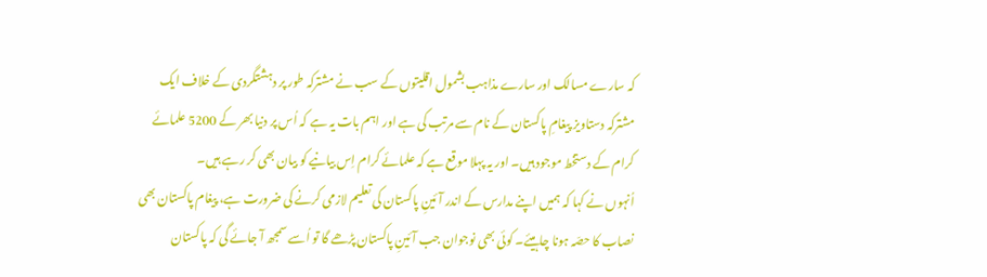کہ سارے مسالک اور سارے مذاہب بشمول اقلیتوں کے سب نے مشترکہ طور پر دہشتگردی کے خلاف ایک مشترکہ دستاویز پیغامِ پاکستان کے نام سے مرتب کی ہے اور اہم بات یہ ہے کہ اُس پر دنیا بھر کے 5200 علمائے کرام کے دستخط موجود ہیں۔ اور یہ پہلا موقع ہے کہ علمائے کرام اِس بیانیے کو بیان بھی کر رہے ہیں۔
اُنہوں نے کہا کہ ہمیں اپنے مدارس کے اندر آئینِ پاکستان کی تعلیم لازمی کرنے کی ضرورت ہے، پیغام پاکستان بھی نصاب کا حصّہ ہونا چاہیئے۔ کوئی بھی نوجوان جب آئینِ پاکستان پڑھے گا تو اُسے سمجھ آ جائے گی کہ پاکستان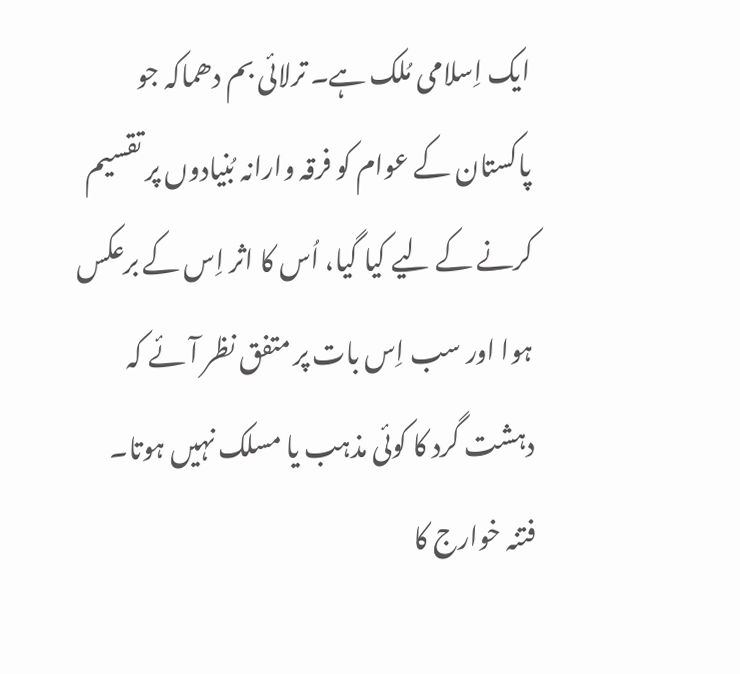ایک اِسلامی مُلک ہے۔ ترلائی بم دھماکہ جو پاکستان کے عوام کو فرقہ وارانہ بُنیادوں پر تقسیم کرنے کے لیے کیا گیا، اُس کا اثر اِس کے برعکس ہوا اور سب اِس بات پر متفق نظر آئے کہ دہشت گرد کا کوئی مذہب یا مسلک نہیں ہوتا۔
فتنہ خوارج کا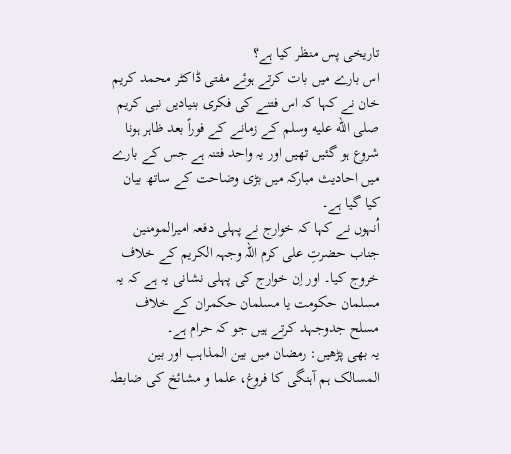تاریخی پس منظر کیا ہے؟
اس بارے میں بات کرتے ہوئے مفتی ڈاکٹر محمد کریم خان نے کہا کہ اس فتنے کی فکری بنیادیں نبی کریم صلى الله عليه وسلم کے زمانے کے فوراً بعد ظاہر ہونا شروع ہو گئیں تھیں اور یہ واحد فتنہ ہے جس کے بارے میں احادیث مبارکہ میں بڑی وضاحت کے ساتھ بیان کیا گیا ہے۔
اُنہوں نے کہا کہ خوارج نے پہلی دفعہ امیرالمومنین جناب حضرتِ علی کرم اللہ وجہہ الکریم کے خلاف خروج کیا۔ اور اِن خوارج کی پہلی نشانی یہ ہے کہ یہ مسلمان حکومت یا مسلمان حکمران کے خلاف مسلح جدوجہد کرتے ہیں جو کہ حرام ہے۔
یہ بھی پڑھیں: رمضان میں بین المذاہب اور بین المسالک ہم آہنگی کا فروغ، علما و مشائخ کی ضابطہ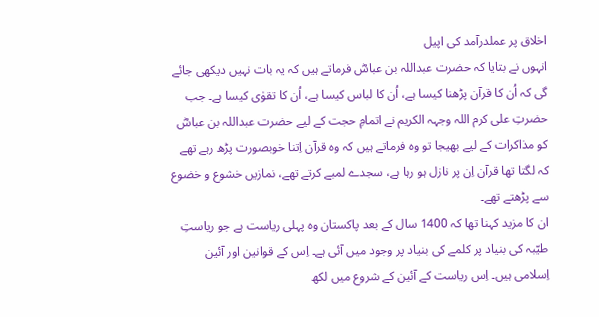اخلاق پر عملدرآمد کی اپیل
انہوں نے بتایا کہ حضرت عبداللہ بن عباسؓ فرماتے ہیں کہ یہ بات نہیں دیکھی جائے گی کہ اُن کا قرآن پڑھنا کیسا ہے، اُن کا لباس کیسا ہے، اُن کا تقوٰی کیسا ہے۔ جب حضرتِ علی کرم اللہ وجہہ الکریم نے اتمامِ حجت کے لیے حضرت عبداللہ بن عباسؓ کو مذاکرات کے لیے بھیجا تو وہ فرماتے ہیں کہ وہ قرآن اِتنا خوبصورت پڑھ رہے تھے کہ لگتا تھا قرآن اِن پر نازل ہو رہا ہے، سجدے لمبے کرتے تھے، نمازیں خشوع و خضوع سے پڑھتے تھے۔
ان کا مزید کہنا تھا کہ 1400 سال کے بعد پاکستان وہ پہلی ریاست ہے جو ریاستِ طیّبہ کی بنیاد پر کلمے کی بنیاد پر وجود میں آئی ہے۔ اِس کے قوانین اور آئین اِسلامی ہیں۔ اِس ریاست کے آئین کے شروع میں لکھ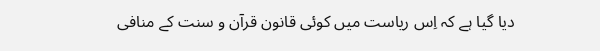دیا گیا ہے کہ اِس ریاست میں کوئی قانون قرآن و سنت کے منافی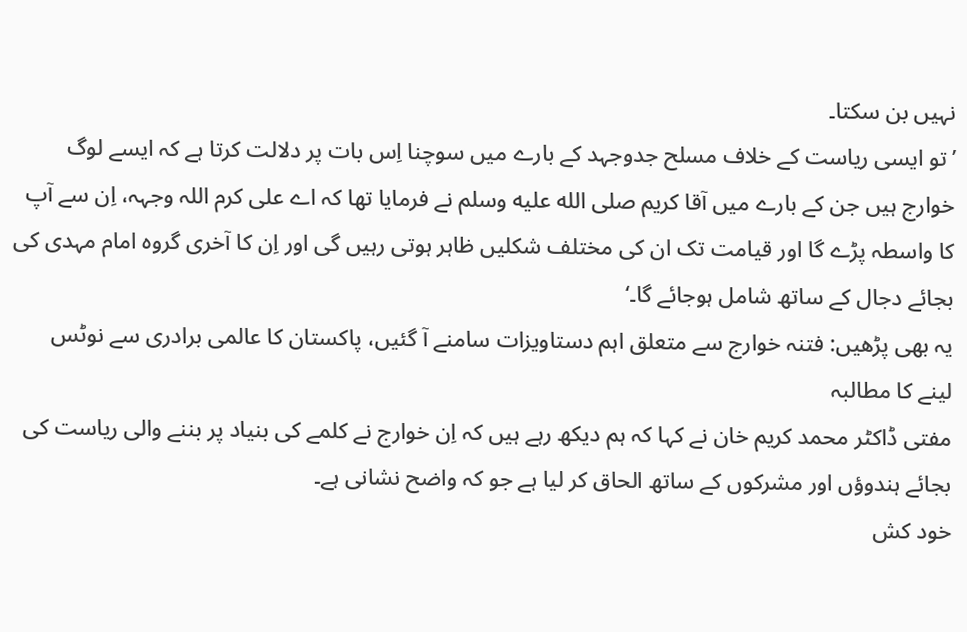نہیں بن سکتا۔
’تو ایسی ریاست کے خلاف مسلح جدوجہد کے بارے میں سوچنا اِس بات پر دلالت کرتا ہے کہ ایسے لوگ خوارج ہیں جن کے بارے میں آقا کریم صلى الله عليه وسلم نے فرمایا تھا کہ اے علی کرم اللہ وجہہ، اِن سے آپ کا واسطہ پڑے گا اور قیامت تک ان کی مختلف شکلیں ظاہر ہوتی رہیں گی اور اِن کا آخری گروہ امام مہدی کی بجائے دجال کے ساتھ شامل ہوجائے گا۔‘
یہ بھی پڑھیں: فتنہ خوارج سے متعلق اہم دستاویزات سامنے آ گئیں، پاکستان کا عالمی برادری سے نوٹس لینے کا مطالبہ
مفتی ڈاکٹر محمد کریم خان نے کہا کہ ہم دیکھ رہے ہیں کہ اِن خوارج نے کلمے کی بنیاد پر بننے والی ریاست کی بجائے ہندوؤں اور مشرکوں کے ساتھ الحاق کر لیا ہے جو کہ واضح نشانی ہے۔
خود کش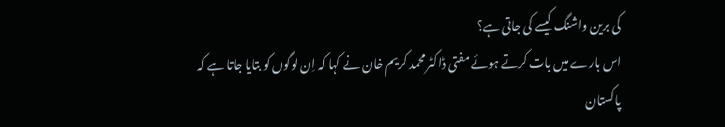کی برین واشنگ کیسے کی جاتی ہے؟
اس بارے میں بات کرتے ہوئے مفتی ڈاکٹر محمد کریم خان نے کہا کہ اِن لوگوں کو بتایا جاتا ہے کہ پاکستان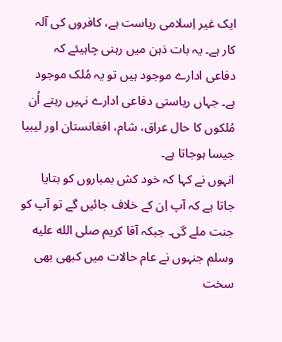ایک غیر اِسلامی ریاست ہے، کافروں کی آلہ کار ہے۔ یہ بات ذہن میں رہنی چاہیئے کہ دفاعی ادارے موجود ہیں تو یہ مُلک موجود ہے۔ جہاں ریاستی دفاعی ادارے نہیں رہتے اُن مُلکوں کا حال عراق، شام، افغانستان اور لیبیا جیسا ہوجاتا ہے۔
انہوں نے کہا کہ خود کش بمباروں کو بتایا جاتا ہے کہ آپ اِن کے خلاف جائیں گے تو آپ کو جنت ملے گی۔ جبکہ آقا کریم صلى الله عليه وسلم جنہوں نے عام حالات میں کبھی بھی سخت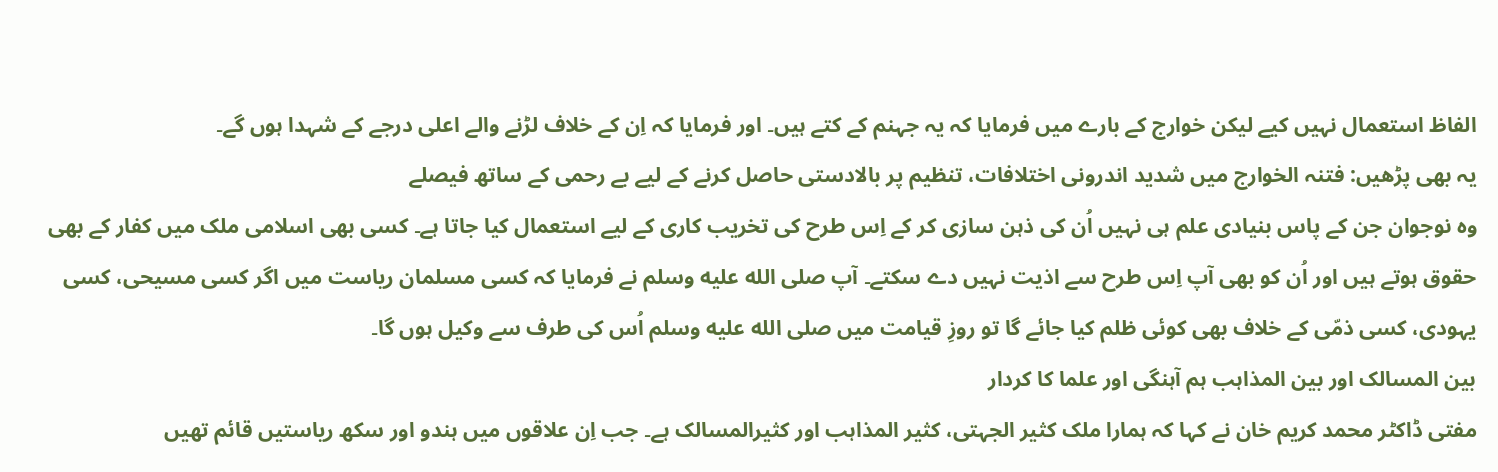الفاظ استعمال نہیں کیے لیکن خوارج کے بارے میں فرمایا کہ یہ جہنم کے کتے ہیں۔ اور فرمایا کہ اِن کے خلاف لڑنے والے اعلی درجے کے شہدا ہوں گے۔
یہ بھی پڑھیں: فتنہ الخوارج میں شدید اندرونی اختلافات، تنظیم پر بالادستی حاصل کرنے کے لیے بے رحمی کے ساتھ فیصلے
وہ نوجوان جن کے پاس بنیادی علم ہی نہیں اُن کی ذہن سازی کر کے اِس طرح کی تخریب کاری کے لیے استعمال کیا جاتا ہے۔ کسی بھی اسلامی ملک میں کفار کے بھی حقوق ہوتے ہیں اور اُن کو بھی آپ اِس طرح سے اذیت نہیں دے سکتے۔ آپ صلى الله عليه وسلم نے فرمایا کہ کسی مسلمان ریاست میں اگر کسی مسیحی، کسی یہودی، کسی ذمّی کے خلاف بھی کوئی ظلم کیا جائے گا تو روزِ قیامت میں صلى الله عليه وسلم اُس کی طرف سے وکیل ہوں گا۔
بین المسالک اور بین المذاہب ہم آہنگی اور علما کا کردار
مفتی ڈاکٹر محمد کریم خان نے کہا کہ ہمارا ملک کثیر الجہتی، کثیر المذاہب اور کثیرالمسالک ہے۔ جب اِن علاقوں میں ہندو اور سکھ ریاستیں قائم تھیں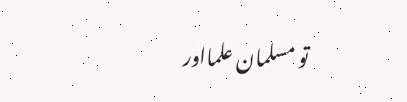تو مسلمان علمااور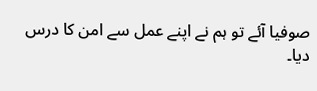صوفیا آئے تو ہم نے اپنے عمل سے امن کا درس دیا۔